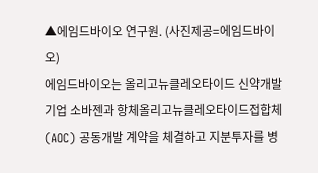▲에임드바이오 연구원. (사진제공=에임드바이오)
에임드바이오는 올리고뉴클레오타이드 신약개발 기업 소바젠과 항체올리고뉴클레오타이드접합체(AOC) 공동개발 계약을 체결하고 지분투자를 병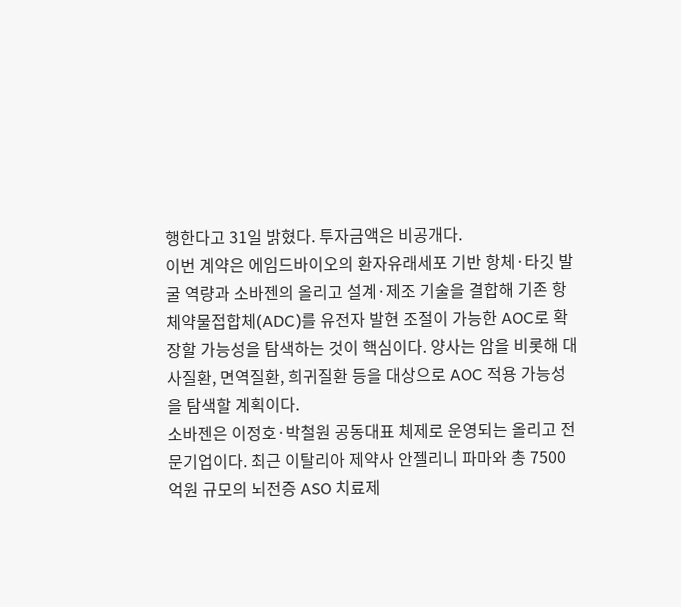행한다고 31일 밝혔다. 투자금액은 비공개다.
이번 계약은 에임드바이오의 환자유래세포 기반 항체·타깃 발굴 역량과 소바젠의 올리고 설계·제조 기술을 결합해 기존 항체약물접합체(ADC)를 유전자 발현 조절이 가능한 AOC로 확장할 가능성을 탐색하는 것이 핵심이다. 양사는 암을 비롯해 대사질환, 면역질환, 희귀질환 등을 대상으로 AOC 적용 가능성을 탐색할 계획이다.
소바젠은 이정호·박철원 공동대표 체제로 운영되는 올리고 전문기업이다. 최근 이탈리아 제약사 안젤리니 파마와 총 7500억원 규모의 뇌전증 ASO 치료제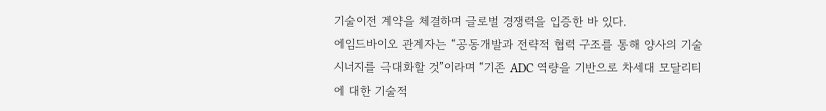기술이전 계약을 체결하며 글로벌 경쟁력을 입증한 바 있다.
에임드바이오 관계자는 “공동개발과 전략적 협력 구조를 통해 양사의 기술 시너지를 극대화할 것”이라며 “기존 ADC 역량을 기반으로 차세대 모달리티에 대한 기술적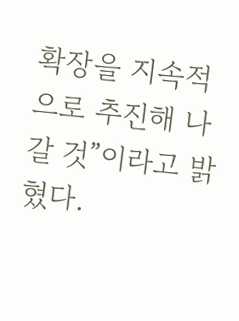확장을 지속적으로 추진해 나갈 것”이라고 밝혔다.